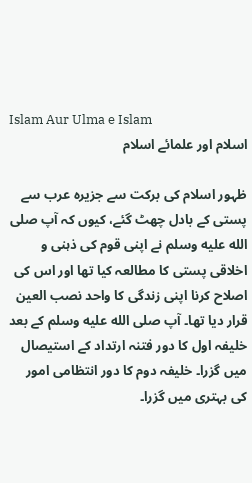Islam Aur Ulma e Islam
اسلام اور علمائے اسلام

ظہور اسلام کی برکت سے جزیرہ عرب سے پستی کے بادل چھٹ گئے، کیوں کہ آپ صلى الله عليه وسلم نے اپنی قوم کی ذہنی و اخلاقی پستی کا مطالعہ کیا تھا اور اس کی اصلاح کرنا اپنی زندگی کا واحد نصب العین قرار دیا تھا۔ آپ صلى الله عليه وسلم کے بعد خلیفہ اول کا دور فتنہ ارتداد کے استیصال میں گزرا۔ خلیفہ دوم کا دور انتظامی امور کی بہتری میں گزرا۔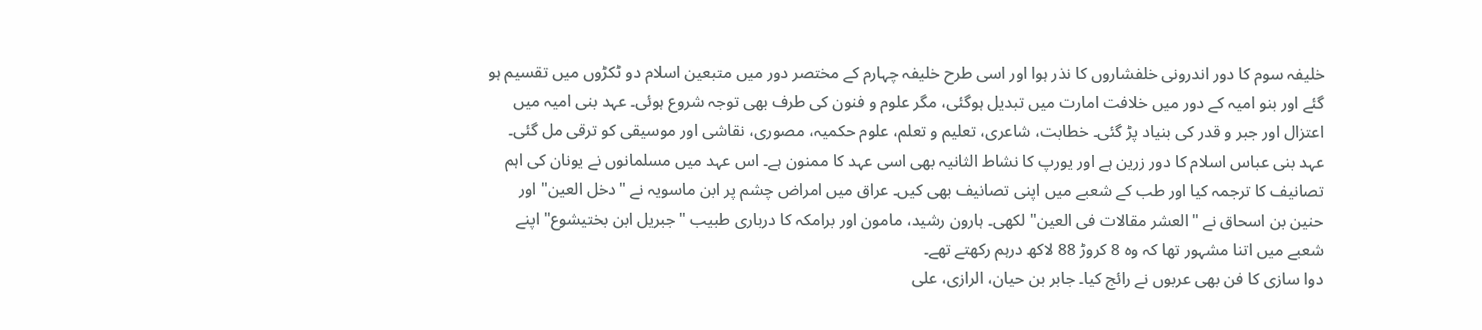خلیفہ سوم کا دور اندرونی خلفشاروں کا نذر ہوا اور اسی طرح خلیفہ چہارم کے مختصر دور میں متبعین اسلام دو ٹکڑوں میں تقسیم ہو گئے اور بنو امیہ کے دور میں خلافت امارت میں تبدیل ہوگئی، مگر علوم و فنون کی طرف بھی توجہ شروع ہوئی۔ عہد بنی امیہ میں اعتزال اور جبر و قدر کی بنیاد پڑ گئی۔ خطابت، شاعری، تعلیم و تعلم، علوم حکمیہ، مصوری، نقاشی اور موسیقی کو ترقی مل گئی۔
عہد بنی عباس اسلام کا دور زرین ہے اور یورپ کا نشاط الثانیہ بھی اسی عہد کا ممنون ہے۔ اس عہد میں مسلمانوں نے یونان کی اہم تصانیف کا ترجمہ کیا اور طب کے شعبے میں اپنی تصانیف بھی کیں۔ عراق میں امراض چشم پر ابن ماسویہ نے "دخل العین" اور حنین بن اسحاق نے "العشر مقالات فی العین" لکھی۔ ہارون رشید، مامون اور برامکہ کا درباری طبیب "جبریل ابن بختیشوع" اپنے شعبے میں اتنا مشہور تھا کہ وہ 8 کروڑ 88 لاکھ درہم رکھتے تھے۔
دوا سازی کا فن بھی عربوں نے رائج کیا۔ جابر بن حیان، الرازی، علی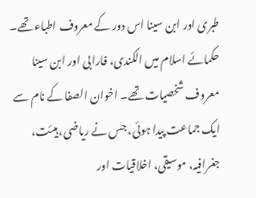طبری اور ابن سینا اس دور کے معروف اطباء تھے۔ حکمائے اسلام میں الکندی، فارابی اور ابن سینا معروف شخصیات تھے۔ اخوان الصفا کے نام سے ایک جماعت پیدا ہوئی، جس نے ریاضی، ہیئت، جغرافیہ، موسیقی، اخلاقیات اور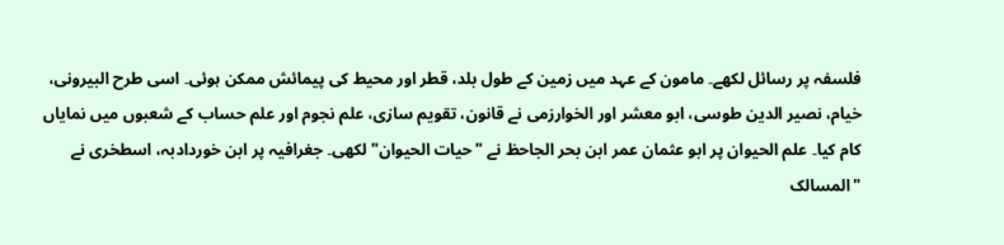فلسفہ پر رسائل لکھے۔ مامون کے عہد میں زمین کے طول بلد، قطر اور محیط کی پیمائش ممکن ہوئی۔ اسی طرح البیرونی، خیام، نصیر الدین طوسی، ابو معشر اور الخوارزمی نے قانون، تقویم سازی، علم نجوم اور علم حساب کے شعبوں میں نمایاں کام کیا۔ علم الحیوان پر ابو عثمان عمر ابن بحر الجاحظ نے "حیات الحیوان" لکھی۔ جغرافیہ پر ابن خوردادبہ، اسطخری نے "المسالک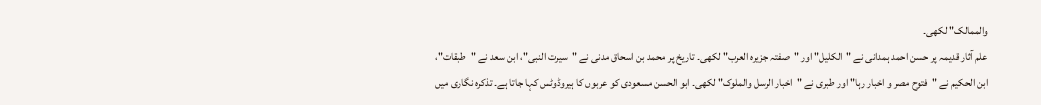والممالک" لکھی۔
علم آثار قدیمہ پر حسن احمد ہمدانی نے "الکلیل" اور "صفتہ جزیرہ العرب" لکھی۔ تاریخ پر محمد بن اسحاق مدنی نے "سیرت النبی"، ابن سعد نے "طبقات"، ابن الحکیم نے "فتوح مصر و اخبار رہا" اور طبری نے "اخبار الرسل والملوک" لکھی۔ ابو الحسن مسعودی کو عربوں کا ہیروڈوٹس کہا جاتا ہے۔ تذکرہ نگاری میں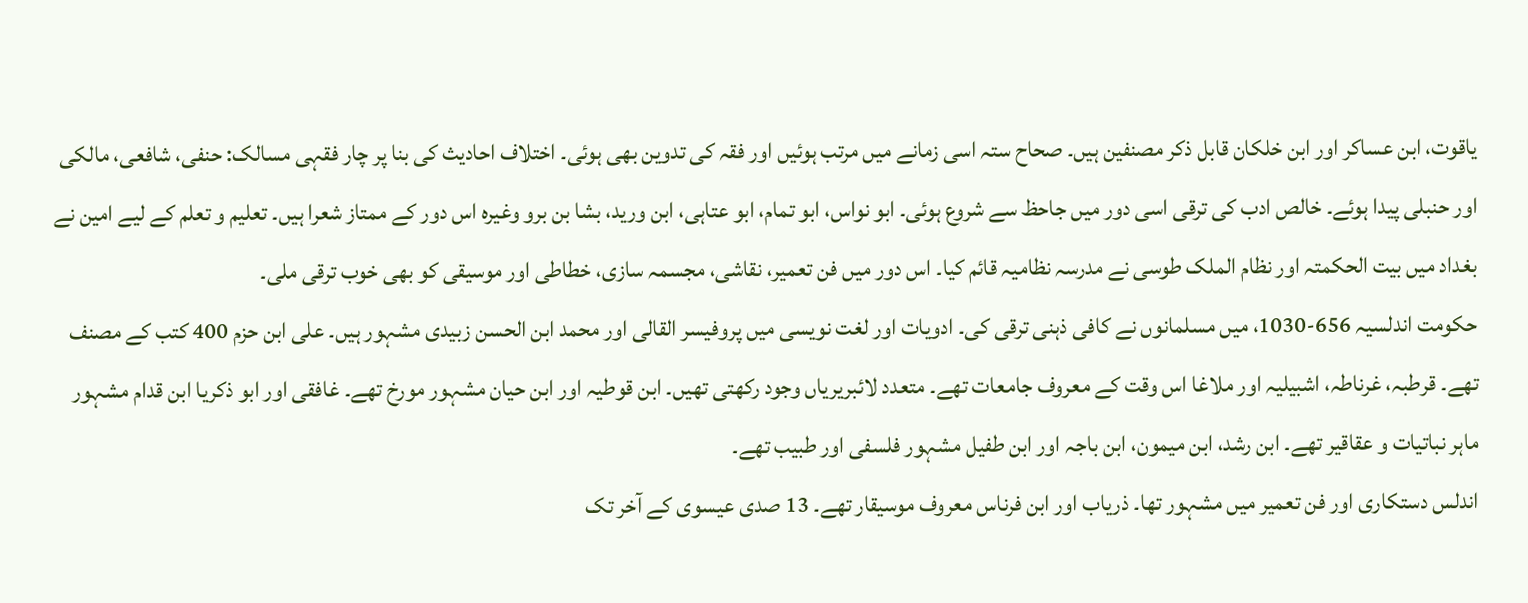یاقوت، ابن عساکر اور ابن خلکان قابل ذکر مصنفین ہیں۔ صحاح ستہ اسی زمانے میں مرتب ہوئیں اور فقہ کی تدوین بھی ہوئی۔ اختلاف احادیث کی بنا پر چار فقہی مسالک: حنفی، شافعی، مالکی اور حنبلی پیدا ہوئے۔ خالص ادب کی ترقی اسی دور میں جاحظ سے شروع ہوئی۔ ابو نواس، ابو تمام، ابو عتاہی، ابن ورید، بشا بن برو وغیرہ اس دور کے ممتاز شعرا ہیں۔ تعلیم و تعلم کے لیے امین نے بغداد میں بیت الحکمتہ اور نظام الملک طوسی نے مدرسہ نظامیہ قائم کیا۔ اس دور میں فن تعمیر، نقاشی، مجسمہ سازی، خطاطی اور موسیقی کو بھی خوب ترقی ملی۔
حکومت اندلسیہ 656-1030، میں مسلمانوں نے کافی ذہنی ترقی کی۔ ادویات اور لغت نویسی میں پروفیسر القالی اور محمد ابن الحسن زبیدی مشہور ہیں۔ علی ابن حزم 400 کتب کے مصنف تھے۔ قرطبہ، غرناطہ، اشبیلیہ اور ملاغا اس وقت کے معروف جامعات تھے۔ متعدد لائبریریاں وجود رکھتی تھیں۔ ابن قوطیہ اور ابن حیان مشہور مورخ تھے۔ غافقی اور ابو ذکریا ابن قدام مشہور ماہر نباتیات و عقاقیر تھے۔ ابن رشد، ابن میمون، ابن باجہ اور ابن طفیل مشہور فلسفی اور طبیب تھے۔
اندلس دستکاری اور فن تعمیر میں مشہور تھا۔ ذریاب اور ابن فرناس معروف موسیقار تھے۔ 13 صدی عیسوی کے آخر تک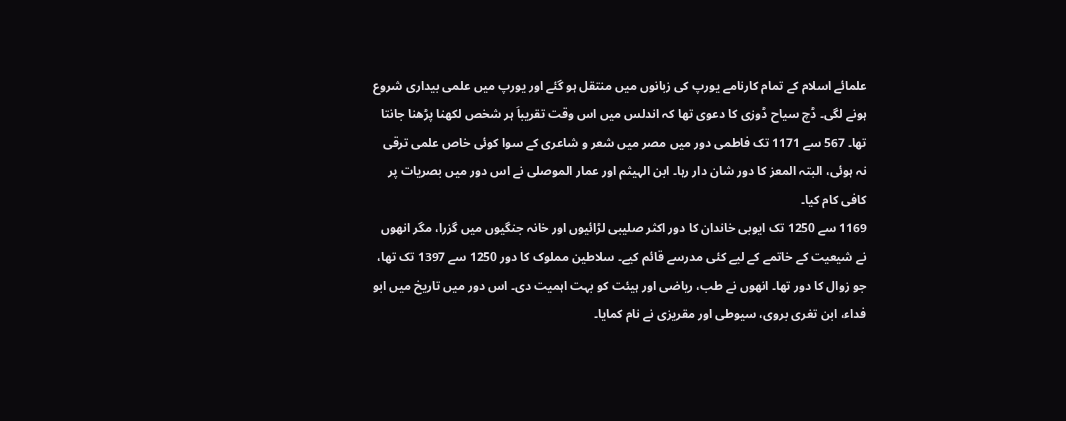علمائے اسلام کے تمام کارنامے یورپ کی زبانوں میں منتقل ہو گئے اور یورپ میں علمی بیداری شروع ہونے لگی۔ ڈچ سیاح ڈوزی کا دعوی تھا کہ اندلس میں اس وقت تقریباَ ہر شخص لکھنا پڑھنا جانتا تھا۔ 567 سے 1171 تک فاطمی دور میں مصر میں شعر و شاعری کے سوا کوئی خاص علمی ترقی نہ ہوئی، البتہ المعز کا دور شان دار رہا۔ ابن الہیثم اور عمار الموصلی نے اس دور میں بصریات پر کافی کام کیا۔
1169 سے 1250 تک ایوبی خاندان کا دور اکثر صلیبی لڑائیوں اور خانہ جنگیوں میں گزرا، مگر انھوں نے شیعیت کے خاتمے کے لیے کئی مدرسے قائم کیے۔ سلاطین مملوک کا دور 1250 سے 1397 تک تھا، جو زوال کا دور تھا۔ انھوں نے طب، ریاضی اور ہیئت کو بہت اہمیت دی۔ اس دور میں تاریخ میں ابو فداء، ابن تغری بروی، سیوطی اور مقریزی نے نام کمایا۔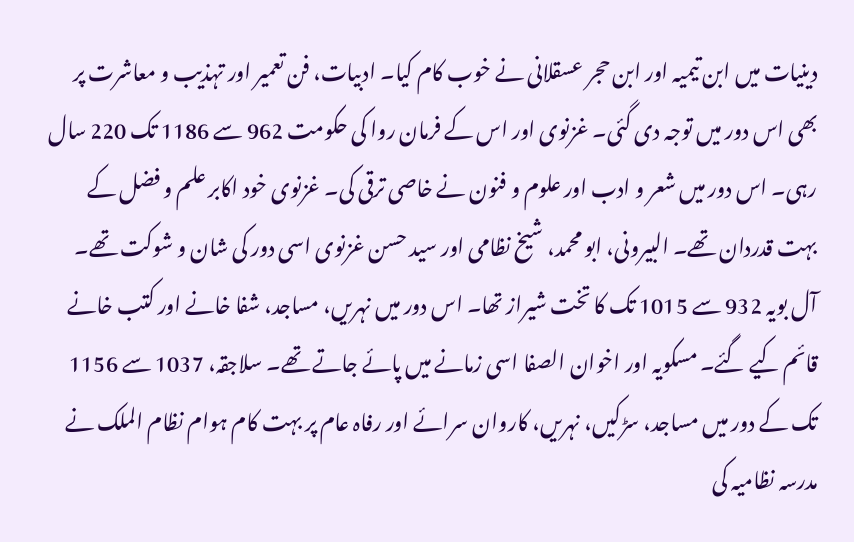دینیات میں ابن تیمیہ اور ابن حجر عسقلانی نے خوب کام کیا۔ ادبیات، فن تعمیر اور تہذیب و معاشرت پر بھی اس دور میں توجہ دی گئی۔ غزنوی اور اس کے فرمان روا کی حکومت 962 سے 1186 تک 220 سال رہی۔ اس دور میں شعر و ادب اور علوم و فنون نے خاصی ترقی کی۔ غزنوی خود اکابر علم و فضل کے بہت قدردان تھے۔ البیرونی، ابو محمد، شیخ نظامی اور سید حسن غزنوی اسی دور کی شان و شوکت تھے۔
آل بویہ 932 سے 1015 تک کا تخت شیراز تھا۔ اس دور میں نہریں، مساجد، شفا خانے اور کتب خانے قائم کیے گئے۔ مسکویہ اور اخوان الصفا اسی زمانے میں پائے جاتے تھے۔ سلاجقہ، 1037 سے 1156 تک کے دور میں مساجد، سڑکیں، نہریں، کاروان سرائے اور رفاہ عام پر بہت کام ہوام نظام الملک نے مدرسہ نظامیہ کی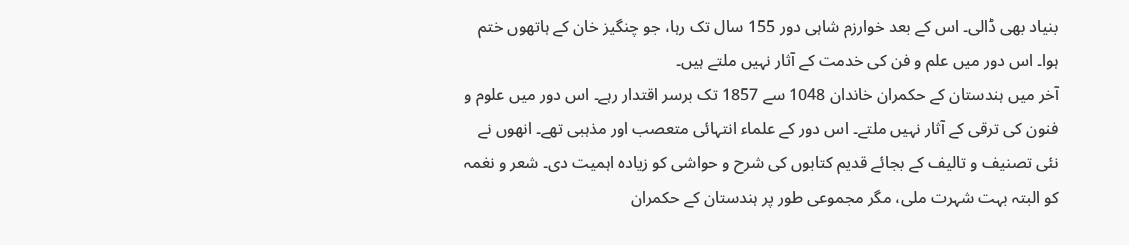بنیاد بھی ڈالی۔ اس کے بعد خوارزم شاہی دور 155 سال تک رہا، جو چنگیز خان کے ہاتھوں ختم ہوا۔ اس دور میں علم و فن کی خدمت کے آثار نہیں ملتے ہیں۔
آخر میں ہندستان کے حکمران خاندان 1048 سے 1857 تک برسر اقتدار رہے۔ اس دور میں علوم و فنون کی ترقی کے آثار نہیں ملتے۔ اس دور کے علماء انتہائی متعصب اور مذہبی تھے۔ انھوں نے نئی تصنیف و تالیف کے بجائے قدیم کتابوں کی شرح و حواشی کو زیادہ اہمیت دی۔ شعر و نغمہ کو البتہ بہت شہرت ملی، مگر مجموعی طور پر ہندستان کے حکمران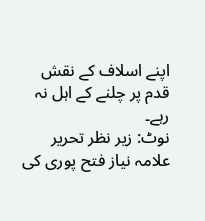اپنے اسلاف کے نقش قدم پر چلنے کے اہل نہ رہے۔
نوٹ: زیر نظر تحریر علامہ نیاز فتح پوری کی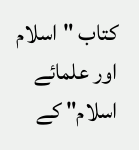کتاب "اسلام اور علمائے اسلام" کے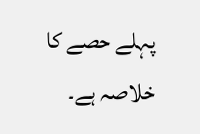پہلے حصے کا خلاصہ ہے۔